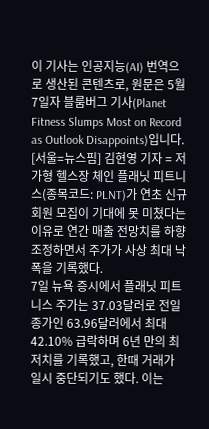이 기사는 인공지능(AI) 번역으로 생산된 콘텐츠로, 원문은 5월 7일자 블룸버그 기사(Planet Fitness Slumps Most on Record as Outlook Disappoints)입니다.
[서울=뉴스핌] 김현영 기자 = 저가형 헬스장 체인 플래닛 피트니스(종목코드: PLNT)가 연초 신규 회원 모집이 기대에 못 미쳤다는 이유로 연간 매출 전망치를 하향 조정하면서 주가가 사상 최대 낙폭을 기록했다.
7일 뉴욕 증시에서 플래닛 피트니스 주가는 37.03달러로 전일 종가인 63.96달러에서 최대 42.10% 급락하며 6년 만의 최저치를 기록했고, 한때 거래가 일시 중단되기도 했다. 이는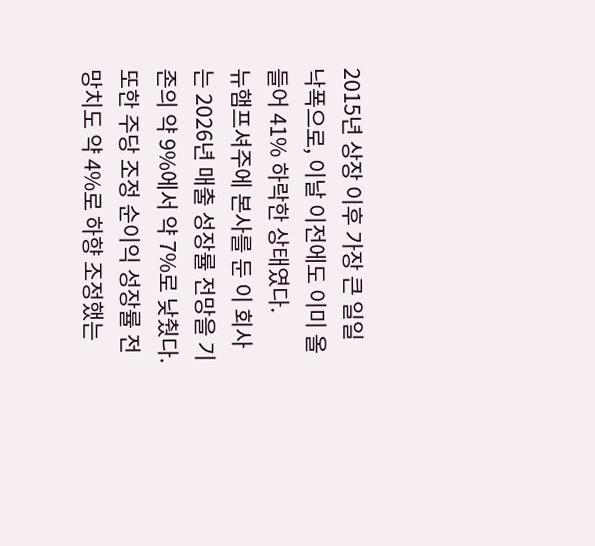2015년 상장 이후 가장 큰 일일 낙폭으로, 이날 이전에도 이미 올 들어 41% 하락한 상태였다.
뉴햄프셔주에 본사를 둔 이 회사는 2026년 매출 성장률 전망을 기존의 약 9%에서 약 7%로 낮췄다. 또한 주당 조정 순이익 성장률 전망치도 약 4%로 하향 조정했는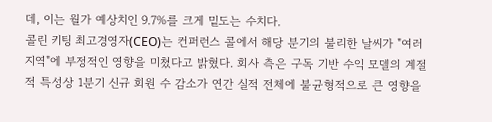데, 이는 월가 예상치인 9.7%를 크게 밑도는 수치다.
콜린 키팅 최고경영자(CEO)는 컨퍼런스 콜에서 해당 분기의 불리한 날씨가 "여러 지역"에 부정적인 영향을 미쳤다고 밝혔다. 회사 측은 구독 기반 수익 모델의 계절적 특성상 1분기 신규 회원 수 감소가 연간 실적 전체에 불균형적으로 큰 영향을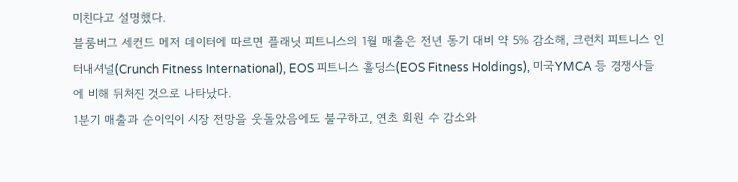미친다고 설명했다.
블룸버그 세컨드 메저 데이터에 따르면 플래닛 피트니스의 1월 매출은 전년 동기 대비 약 5% 감소해, 크런치 피트니스 인터내셔널(Crunch Fitness International), EOS 피트니스 홀딩스(EOS Fitness Holdings), 미국YMCA 등 경쟁사들에 비해 뒤처진 것으로 나타났다.
1분기 매출과 순이익이 시장 전망을 웃돌았음에도 불구하고, 연초 회원 수 감소와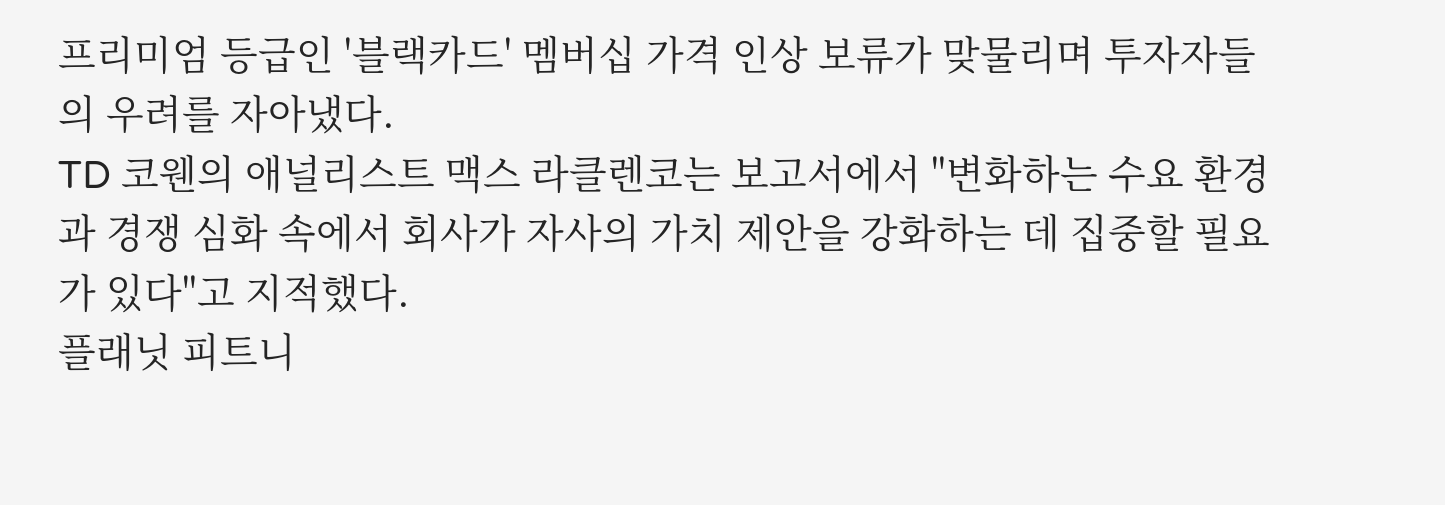프리미엄 등급인 '블랙카드' 멤버십 가격 인상 보류가 맞물리며 투자자들의 우려를 자아냈다.
TD 코웬의 애널리스트 맥스 라클렌코는 보고서에서 "변화하는 수요 환경과 경쟁 심화 속에서 회사가 자사의 가치 제안을 강화하는 데 집중할 필요가 있다"고 지적했다.
플래닛 피트니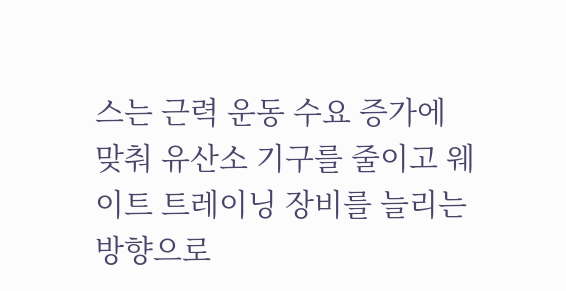스는 근력 운동 수요 증가에 맞춰 유산소 기구를 줄이고 웨이트 트레이닝 장비를 늘리는 방향으로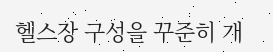헬스장 구성을 꾸준히 개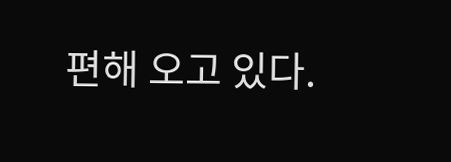편해 오고 있다.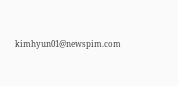kimhyun01@newspim.com